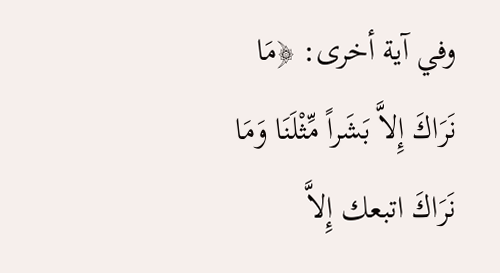وفي آية أخرى: ﴿مَا نَرَاكَ إِلاَّ بَشَراً مِّثْلَنَا وَمَا نَرَاكَ اتبعك إِلاَّ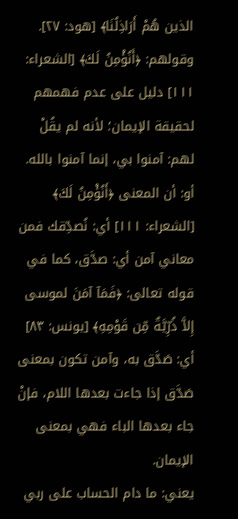الذين هُمْ أَرَاذِلُنَا﴾ [هود: ٢٧].
وقولهم: ﴿أَنُؤْمِنُ لَكَ﴾ [الشعراء: ١١١] دليل على عدم فهمهم لحقيقة الإيمان؛ لأنه لم يقُلْ لهم: آمنوا بي، إنما آمنوا بالله.
أو: أن المعنى ﴿أَنُؤْمِنُ لَكَ﴾ [الشعراء: ١١١] أي: نُصدِّقك فمن معاني آمن أي: صدَّق، كما في قوله تعالى: ﴿فَمَآ آمَنَ لموسى إِلاَّ ذُرِّيَّةٌ مِّن قَوْمِهِ﴾ [يونس: ٨٣] أي: صَدَّق به، وآمن تكون بمعنى صَدَّق إذا جاءت بعدها اللام، فإنْ جاء بعدها الباء فهي بمعنى الإيمان.
يعني: ما دام الحساب على ربي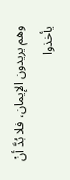وهم يريدون الإيمان، فلا بُدَّ أنْ يأخذوا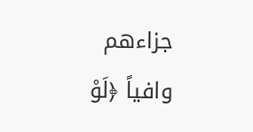جزاءهم وافياً ﴿لَوْ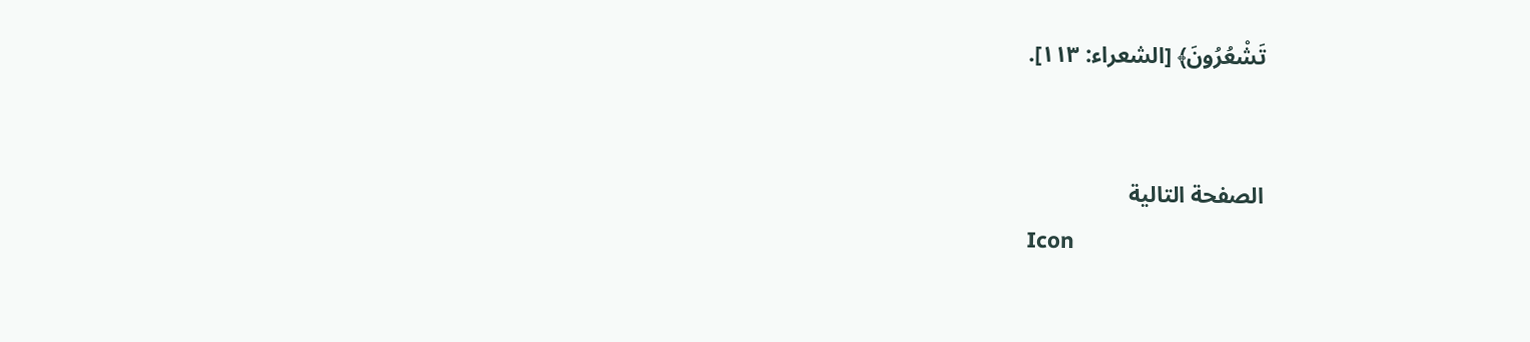تَشْعُرُونَ﴾ [الشعراء: ١١٣].


الصفحة التالية
Icon